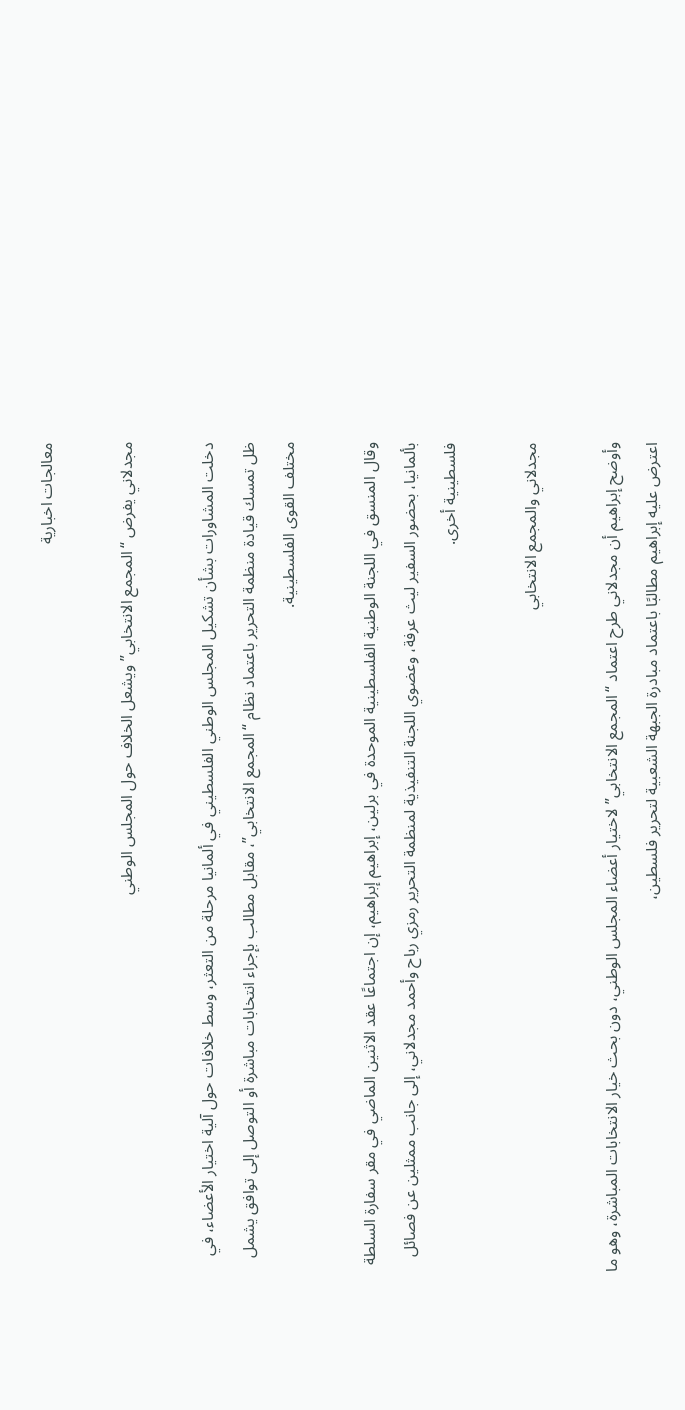معالجات اخبارية

مجدلاني يفرض “المجمع الانتخابي” ويشعل الخلاف حول المجلس الوطني

دخلت المشاورات بشأن تشكيل المجلس الوطني الفلسطيني في ألمانيا مرحلة من التعثر، وسط خلافات حول آلية اختيار الأعضاء، في ظل تمسك قيادة منظمة التحرير باعتماد نظام “المجمع الانتخابي”، مقابل مطالب بإجراء انتخابات مباشرة أو التوصل إلى توافق يشمل مختلف القوى الفلسطينية.

وقال المنسق في اللجنة الوطنية الفلسطينية الموحدة في برلين، إبراهيم إبراهيم، إن اجتماعًا عقد الاثنين الماضي في مقر سفارة السلطة بألمانيا، بحضور السفير ليث عرفة، وعضوي اللجنة التنفيذية لمنظمة التحرير رمزي رباح وأحمد مجدلاني، إلى جانب ممثلين عن فصائل فلسطينية أخرى.

مجدلاني والمجمع الانتخابي

وأوضح إبراهيم أن مجدلاني طرح اعتماد “المجمع الانتخابي” لاختيار أعضاء المجلس الوطني، دون بحث خيار الانتخابات المباشرة، وهو ما اعترض عليه إبراهيم مطالبًا باعتماد مبادرة الجبهة الشعبية لتحرير فلسطين،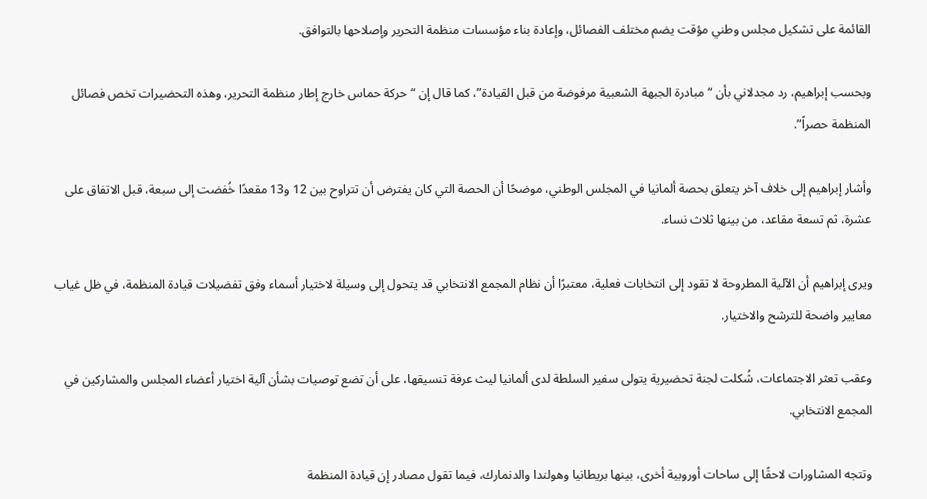القائمة على تشكيل مجلس وطني مؤقت يضم مختلف الفصائل، وإعادة بناء مؤسسات منظمة التحرير وإصلاحها بالتوافق.

وبحسب إبراهيم، رد مجدلاني بأن “مبادرة الجبهة الشعبية مرفوضة من قبل القيادة”، كما قال إن “حركة حماس خارج إطار منظمة التحرير، وهذه التحضيرات تخص فصائل المنظمة حصراً”.

وأشار إبراهيم إلى خلاف آخر يتعلق بحصة ألمانيا في المجلس الوطني، موضحًا أن الحصة التي كان يفترض أن تتراوح بين 12 و13 مقعدًا خُفضت إلى سبعة، قبل الاتفاق على عشرة، ثم تسعة مقاعد، من بينها ثلاث نساء.

ويرى إبراهيم أن الآلية المطروحة لا تقود إلى انتخابات فعلية، معتبرًا أن نظام المجمع الانتخابي قد يتحول إلى وسيلة لاختيار أسماء وفق تفضيلات قيادة المنظمة، في ظل غياب معايير واضحة للترشح والاختيار.

وعقب تعثر الاجتماعات، شُكلت لجنة تحضيرية يتولى سفير السلطة لدى ألمانيا ليث عرفة تنسيقها، على أن تضع توصيات بشأن آلية اختيار أعضاء المجلس والمشاركين في المجمع الانتخابي.

وتتجه المشاورات لاحقًا إلى ساحات أوروبية أخرى، بينها بريطانيا وهولندا والدنمارك، فيما تقول مصادر إن قيادة المنظمة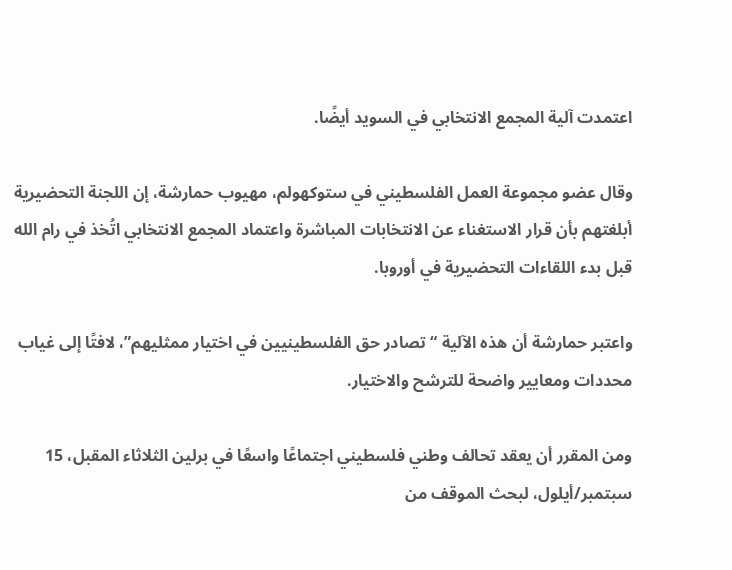اعتمدت آلية المجمع الانتخابي في السويد أيضًا.

وقال عضو مجموعة العمل الفلسطيني في ستوكهولم، مهيوب حمارشة، إن اللجنة التحضيرية أبلغتهم بأن قرار الاستغناء عن الانتخابات المباشرة واعتماد المجمع الانتخابي اتُخذ في رام الله قبل بدء اللقاءات التحضيرية في أوروبا.

واعتبر حمارشة أن هذه الآلية “تصادر حق الفلسطينيين في اختيار ممثليهم”، لافتًا إلى غياب محددات ومعايير واضحة للترشح والاختيار.

ومن المقرر أن يعقد تحالف وطني فلسطيني اجتماعًا واسعًا في برلين الثلاثاء المقبل، 15 سبتمبر/أيلول، لبحث الموقف من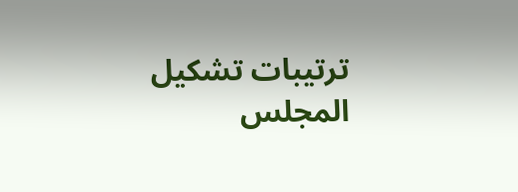ترتيبات تشكيل المجلس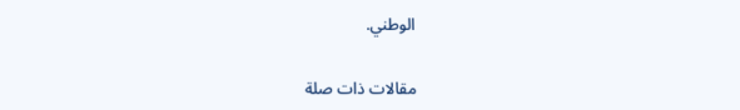الوطني.

مقالات ذات صلة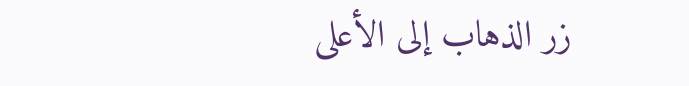زر الذهاب إلى الأعلى